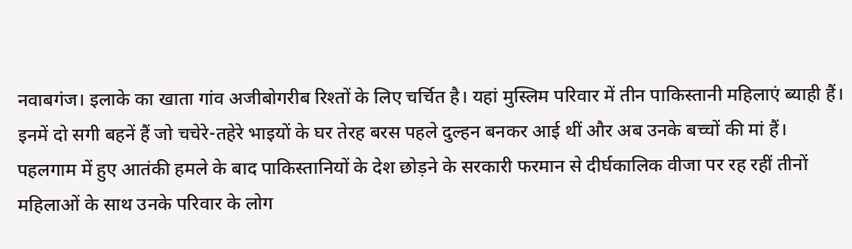नवाबगंज। इलाके का खाता गांव अजीबोगरीब रिश्तों के लिए चर्चित है। यहां मुस्लिम परिवार में तीन पाकिस्तानी महिलाएं ब्याही हैं। इनमें दो सगी बहनें हैं जो चचेरे-तहेरे भाइयों के घर तेरह बरस पहले दुल्हन बनकर आई थीं और अब उनके बच्चों की मां हैं।
पहलगाम में हुए आतंकी हमले के बाद पाकिस्तानियों के देश छोड़ने के सरकारी फरमान से दीर्घकालिक वीजा पर रह रहीं तीनों महिलाओं के साथ उनके परिवार के लोग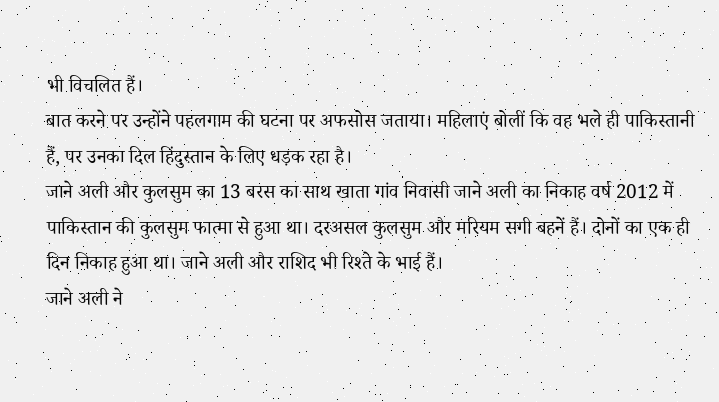भी विचलित हैं।
बात करने पर उन्होंने पहलगाम की घटना पर अफसोस जताया। महिलाएं बोलीं कि वह भले ही पाकिस्तानी हैं, पर उनका दिल हिंदुस्तान के लिए धड़क रहा है।
जाने अली और कुलसुम का 13 बरस का साथ खाता गांव निवासी जाने अली का निकाह वर्ष 2012 में पाकिस्तान की कुलसुम फात्मा से हुआ था। दरअसल कुलसुम और मरियम सगी बहनें हैं। दोनों का एक ही दिन निकाह हुआ था। जाने अली और राशिद भी रिश्ते के भाई हैं।
जाने अली ने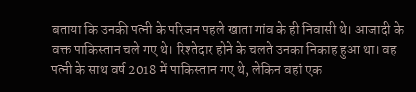बताया कि उनकी पत्नी के परिजन पहले खाता गांव के ही निवासी थे। आजादी के वक्त पाकिस्तान चले गए थे। रिश्तेदार होने के चलते उनका निकाह हुआ था। वह पत्नी के साथ वर्ष 2018 में पाकिस्तान गए थे, लेकिन वहां एक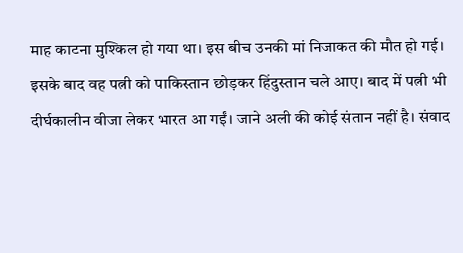माह काटना मुश्किल हो गया था। इस बीच उनकी मां निजाकत की मौत हो गई। इसके बाद वह पत्नी को पाकिस्तान छोड़कर हिंदुस्तान चले आए। बाद में पत्नी भी दीर्घकालीन वीजा लेकर भारत आ गईं। जाने अली की कोई संतान नहीं है। संवाद